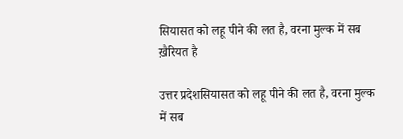सियासत को लहू पीने की लत है, वरना मुल्क में सब ख़ैरियत है

उत्तर प्रदेशसियासत को लहू पीने की लत है, वरना मुल्क में सब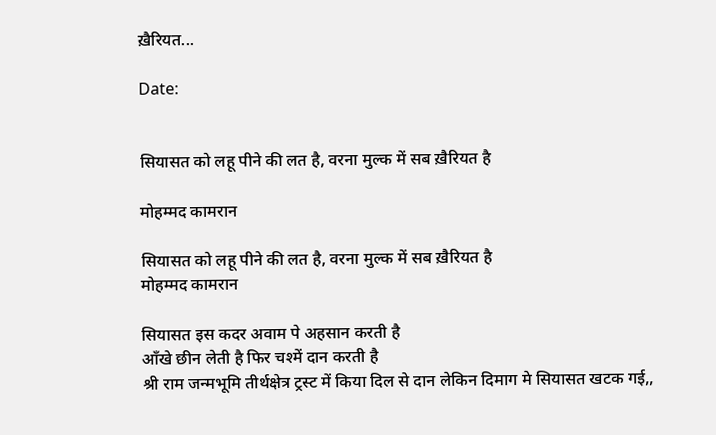ख़ैरियत...

Date:


सियासत को लहू पीने की लत है, वरना मुल्क में सब ख़ैरियत है

मोहम्मद कामरान

सियासत को लहू पीने की लत है, वरना मुल्क में सब ख़ैरियत है
मोहम्मद कामरान

सियासत इस कदर अवाम पे अहसान करती है
आँखे छीन लेती है फिर चश्में दान करती है
श्री राम जन्मभूमि तीर्थक्षेत्र ट्रस्ट में किया दिल से दान लेकिन दिमाग मे सियासत खटक गई,,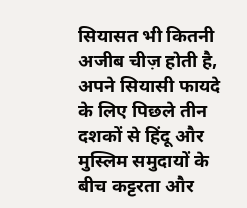सियासत भी कितनी अजीब चीज़ होती है, अपने सियासी फायदे के लिए पिछले तीन दशकों से हिंदू और मुस्लिम समुदायों के बीच कट्टरता और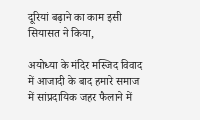दूरियां बढ़ाने का काम इसी सियासत ने किया,

अयोध्या के मंदिर मस्जिद विवाद में आजादी के बाद हमारे समाज में सांप्रदायिक जहर फैलाने में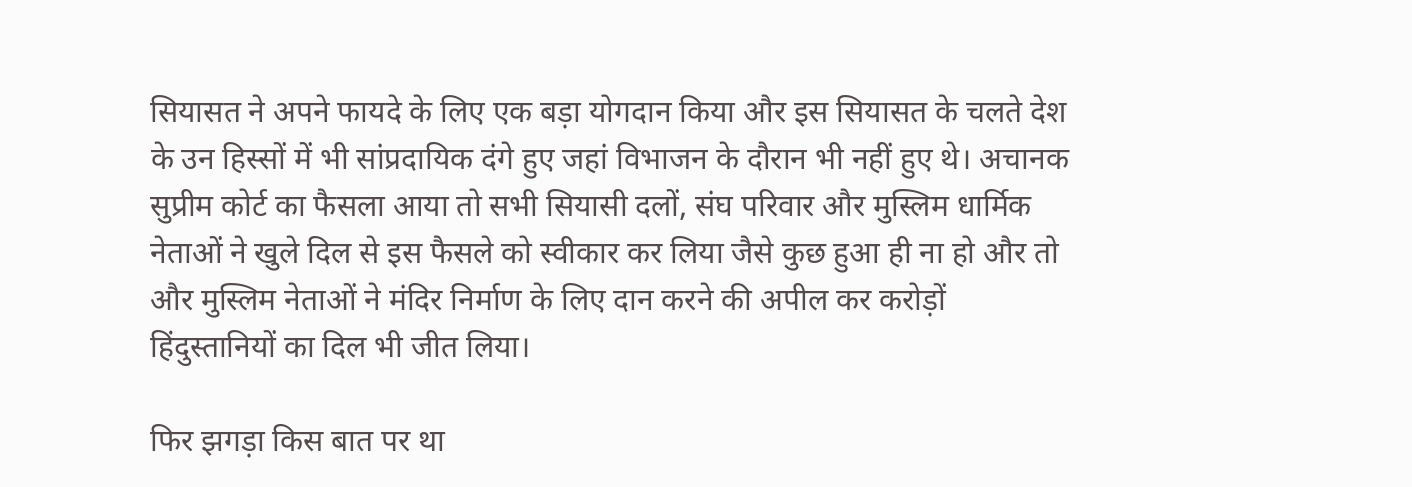सियासत ने अपने फायदे के लिए एक बड़ा योगदान किया और इस सियासत के चलते देश के उन हिस्सों में भी सांप्रदायिक दंगे हुए जहां विभाजन के दौरान भी नहीं हुए थे। अचानक सुप्रीम कोर्ट का फैसला आया तो सभी सियासी दलों, संघ परिवार और मुस्लिम धार्मिक नेताओं ने खुले दिल से इस फैसले को स्वीकार कर लिया जैसे कुछ हुआ ही ना हो और तो और मुस्लिम नेताओं ने मंदिर निर्माण के लिए दान करने की अपील कर करोड़ों हिंदुस्तानियों का दिल भी जीत लिया।

फिर झगड़ा किस बात पर था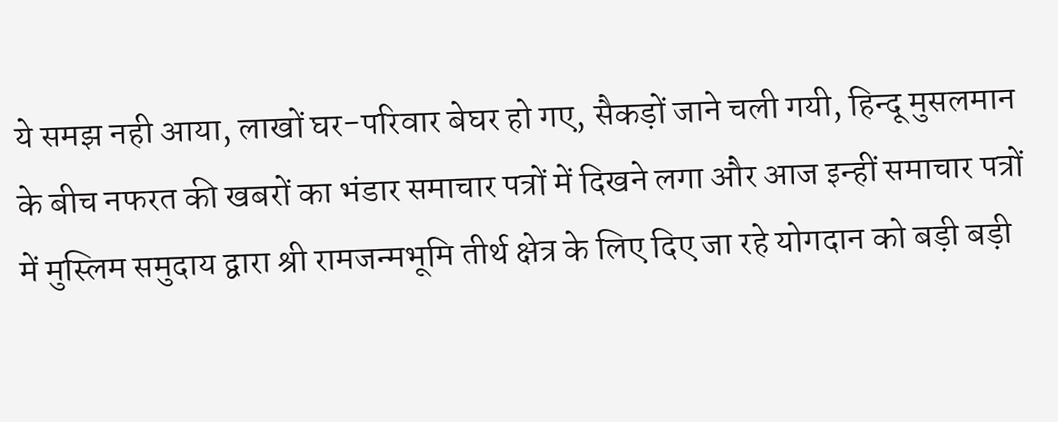ये समझ नही आया, लाखों घर-परिवार बेघर हो गए, सैकड़ों जाने चली गयी, हिन्दू मुसलमान के बीच नफरत की खबरों का भंडार समाचार पत्रों में दिखने लगा और आज इन्हीं समाचार पत्रों में मुस्लिम समुदाय द्वारा श्री रामजन्मभूमि तीर्थ क्षेत्र के लिए दिए जा रहे योगदान को बड़ी बड़ी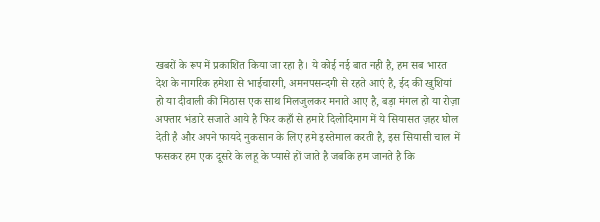खबरों के रूप में प्रकाशित किया जा रहा है। ये कोई नई बात नही है, हम सब भारत देश के नागरिक हमेशा से भाईचारगी, अमनपसन्दगी से रहते आएं है, ईद की खुशियां हो या दीवाली की मिठास एक साथ मिलजुलकर मनाते आए है, बड़ा मंगल हो या रोज़ा अफ्तार भंडारे सजाते आये है फिर कहाँ से हमारे दिलोदिमाग में ये सियासत ज़हर घोल देती है और अपने फायदे नुकसान के लिए हमे इस्तेमाल करती है, इस सियासी चाल में फसकर हम एक दूसरे के लहू के प्यासे हों जाते है जबकि हम जानते है कि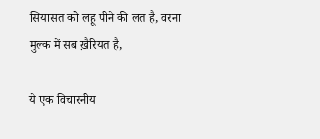सियासत को लहू पीने की लत है, वरना मुल्क में सब ख़ैरियत है,

ये एक विचारनीय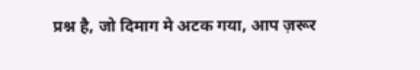प्रश्न है, जो दिमाग मे अटक गया, आप ज़रूर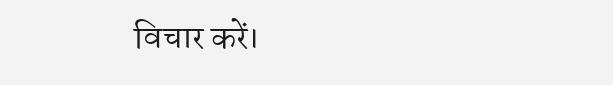विचार करें।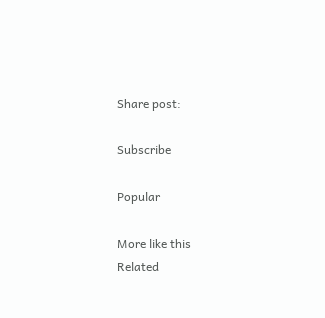Share post:

Subscribe

Popular

More like this
Related